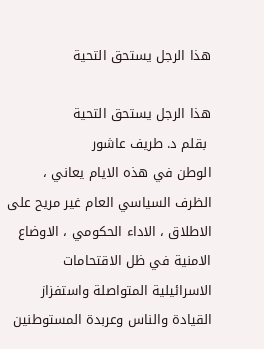هذا الرجل يستحق التحية

هذا الرجل يستحق التحية
 بقلم د. طريف عاشور
الوطن في هذه الايام يعاني ، الظرف السياسي العام غير مريح على الاطلاق ، الاداء الحكومي ، الاوضاع الامنية في ظل الاقتحامات الاسرائيلية المتواصلة واستفزاز القيادة والناس وعربدة المستوطنين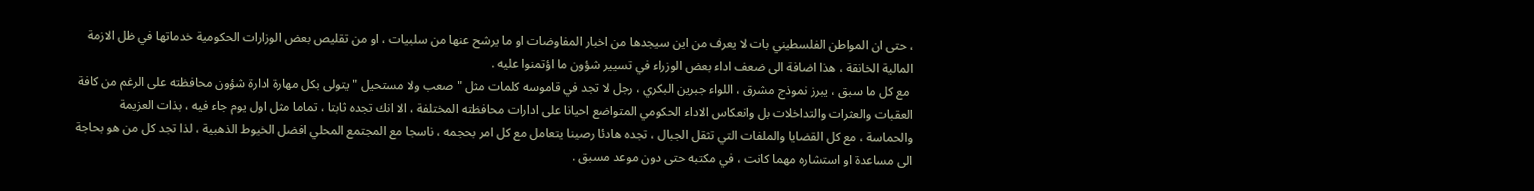، حتى ان المواطن الفلسطيني بات لا يعرف من اين سيجدها من اخبار المفاوضات او ما يرشح عنها من سلبيات ، او من تقليص بعض الوزارات الحكومية خدماتها في ظل الازمة المالية الخانقة ، هذا اضافة الى ضعف اداء بعض الوزراء في تسيير شؤون ما اؤتمنوا عليه .
 مع كل ما سبق ، يبرز نموذج مشرق ، اللواء جبرين البكري ، رجل لا تجد في قاموسه كلمات مثل " صعب ولا مستحيل " يتولى بكل مهارة ادارة شؤون محافظته على الرغم من كافة العقبات والعثرات والتداخلات بل وانعكاس الاداء الحكومي المتواضع احيانا على ادارات محافظته المختلفة ، الا انك تجده ثابتا ، تماما مثل اول يوم جاء فيه ، بذات العزيمة والحماسة ، مع كل القضايا والملفات التي تثقل الجبال ، تجده هادئا رصينا يتعامل مع كل امر بحجمه ، ناسجا مع المجتمع المحلي افضل الخيوط الذهبية ، لذا تجد كل من هو بحاجة الى مساعدة او استشاره مهما كانت ، في مكتبه حتى دون موعد مسبق .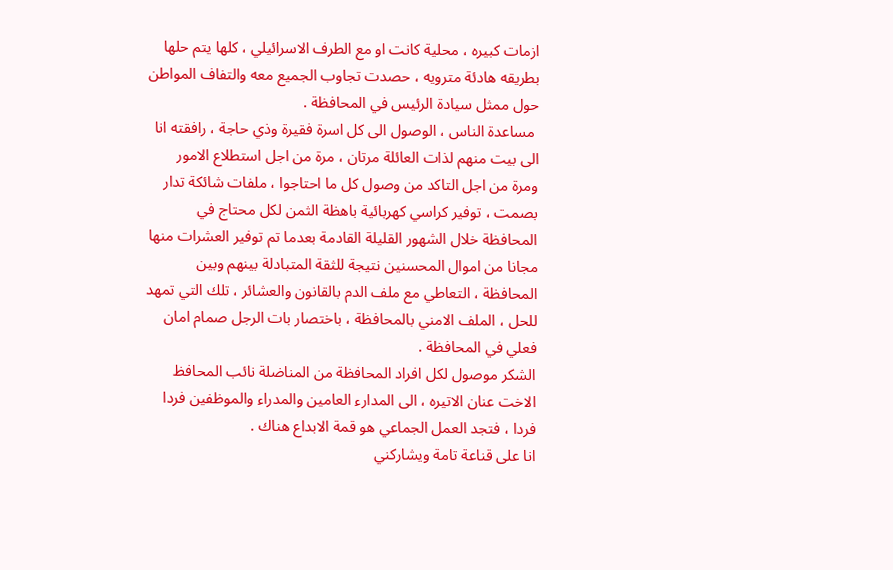ازمات كبيره ، محلية كانت او مع الطرف الاسرائيلي ، كلها يتم حلها بطريقه هادئة مترويه ، حصدت تجاوب الجميع معه والتفاف المواطن حول ممثل سيادة الرئيس في المحافظة .
 مساعدة الناس ، الوصول الى كل اسرة فقيرة وذي حاجة ، رافقته انا الى بيت منهم لذات العائلة مرتان ، مرة من اجل استطلاع الامور ومرة من اجل التاكد من وصول كل ما احتاجوا ، ملفات شائكة تدار بصمت ، توفير كراسي كهربائية باهظة الثمن لكل محتاج في المحافظة خلال الشهور القليلة القادمة بعدما تم توفير العشرات منها مجانا من اموال المحسنين نتيجة للثقة المتبادلة بينهم وبين المحافظة ، التعاطي مع ملف الدم بالقانون والعشائر ، تلك التي تمهد للحل ، الملف الامني بالمحافظة ، باختصار بات الرجل صمام امان فعلي في المحافظة .
الشكر موصول لكل افراد المحافظة من المناضلة نائب المحافظ الاخت عنان الاتيره ، الى المدارء العامين والمدراء والموظفين فردا فردا ، فتجد العمل الجماعي هو قمة الابداع هناك .
انا على قناعة تامة ويشاركني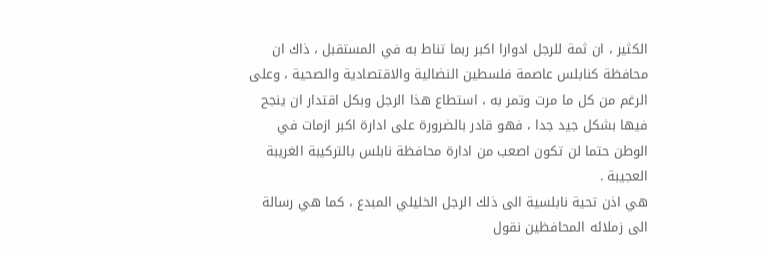الكثير ، ان ثمة للرجل ادوارا اكبر ربما تناط به في المستقبل ، ذاك ان محافظة كنابلس عاصمة فلسطين النضالية والاقتصادية والصحية ، وعلى الرغم من كل ما مرت وتمر به ، استطاع هذا الرجل وبكل اقتدار ان ينجح فيها بشكل جيد جدا ، فهو قادر بالضرورة على ادارة اكبر ازمات في الوطن حتما لن تكون اصعب من ادارة محافظة نابلس بالتركيبة الغريبة العجيبة .
هي اذن تحية نابلسية الى ذلك الرجل الخليلي المبدع ، كما هي رسالة الى زملائه المحافظين نقول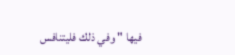فيها " وفي ذلك فليتنافس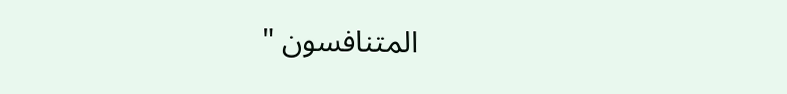المتنافسون "